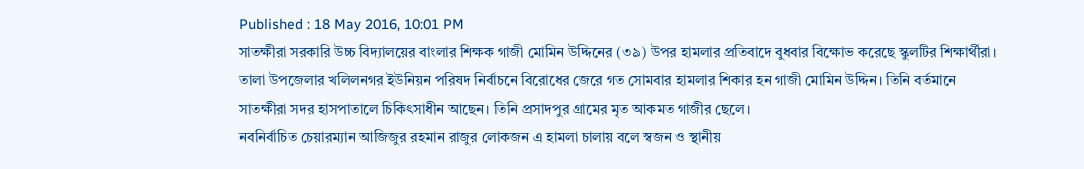Published : 18 May 2016, 10:01 PM
সাতক্ষীরা সরকারি উচ্চ বিদ্যালয়ের বাংলার শিক্ষক গাজী মোমিন উদ্দিনের (৩৯) উপর হামলার প্রতিবাদে বুধবার বিক্ষোভ করেছে স্কুলটির শিক্ষার্থীরা।
তালা উপজেলার খলিলনগর ইউনিয়ন পরিষদ নির্বাচনে বিরোধের জেরে গত সোমবার হামলার শিকার হন গাজী মোমিন উদ্দিন। তিনি বর্তমানে সাতক্ষীরা সদর হাসপাতালে চিকিৎসাধীন আছেন। তিনি প্রসাদপুর গ্রামের মৃত আকমত গাজীর ছেলে।
নবনির্বাচিত চেয়ারম্যান আজিজুর রহমান রাজুর লোকজন এ হামলা চালায় বলে স্বজন ও স্থানীয়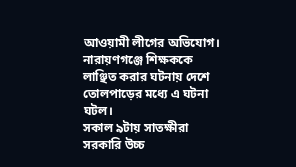আওয়ামী লীগের অভিযোগ।
নারায়ণগঞ্জে শিক্ষককে লাঞ্ছিত করার ঘটনায় দেশে তোলপাড়ের মধ্যে এ ঘটনা ঘটল।
সকাল ৯টায় সাতক্ষীরা সরকারি উচ্চ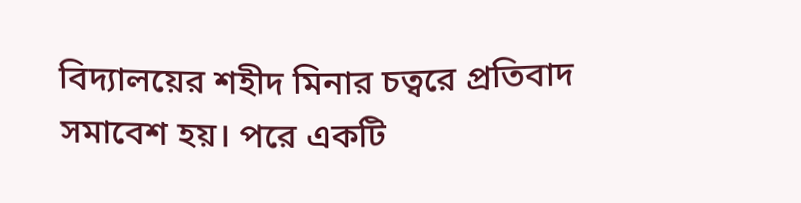বিদ্যালয়ের শহীদ মিনার চত্বরে প্রতিবাদ সমাবেশ হয়। পরে একটি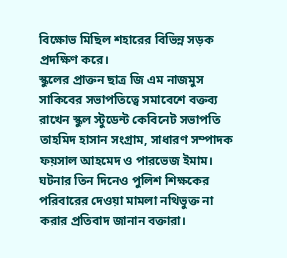বিক্ষোভ মিছিল শহারের বিভিন্ন সড়ক প্রদক্ষিণ করে।
স্কুলের প্রাক্তন ছাত্র জি এম নাজমুস সাকিবের সভাপতিত্বে সমাবেশে বক্তব্য রাখেন স্কুল স্টুডেন্ট কেবিনেট সভাপতি তাহমিদ হাসান সংগ্রাম, সাধারণ সম্পাদক ফয়সাল আহমেদ ও পারভেজ ইমাম।
ঘটনার তিন দিনেও পুলিশ শিক্ষকের পরিবারের দেওয়া মামলা নথিভুক্ত না করার প্রতিবাদ জানান বক্তারা।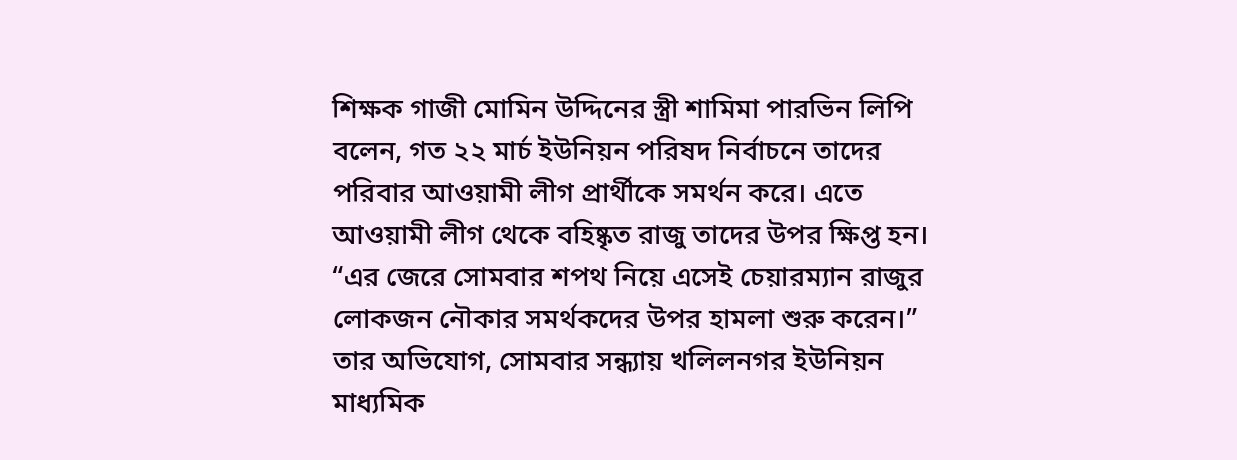শিক্ষক গাজী মোমিন উদ্দিনের স্ত্রী শামিমা পারভিন লিপি বলেন, গত ২২ মার্চ ইউনিয়ন পরিষদ নির্বাচনে তাদের পরিবার আওয়ামী লীগ প্রার্থীকে সমর্থন করে। এতে আওয়ামী লীগ থেকে বহিষ্কৃত রাজু তাদের উপর ক্ষিপ্ত হন।
“এর জেরে সোমবার শপথ নিয়ে এসেই চেয়ারম্যান রাজুর লোকজন নৌকার সমর্থকদের উপর হামলা শুরু করেন।”
তার অভিযোগ, সোমবার সন্ধ্যায় খলিলনগর ইউনিয়ন মাধ্যমিক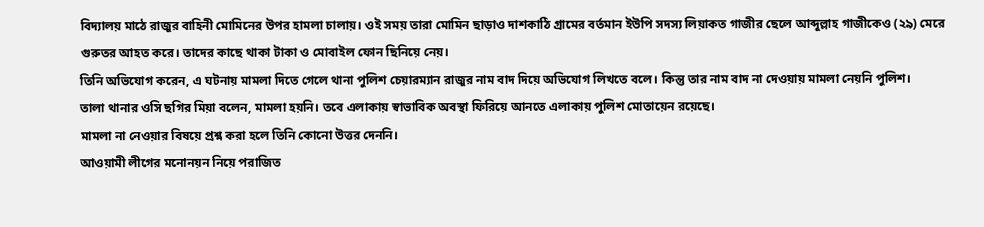বিদ্যালয় মাঠে রাজুর বাহিনী মোমিনের উপর হামলা চালায়। ওই সময় তারা মোমিন ছাড়াও দাশকাঠি গ্রামের বর্তমান ইউপি সদস্য লিয়াকত গাজীর ছেলে আব্দুল্লাহ গাজীকেও (২৯) মেরে গুরুতর আহত করে। তাদের কাছে থাকা টাকা ও মোবাইল ফোন ছিনিয়ে নেয়।
তিনি অভিযোগ করেন, এ ঘটনায় মামলা দিতে গেলে থানা পুলিশ চেয়ারম্যান রাজুর নাম বাদ দিয়ে অভিযোগ লিখতে বলে। কিন্তু তার নাম বাদ না দেওয়ায় মামলা নেয়নি পুলিশ।
তালা থানার ওসি ছগির মিয়া বলেন, মামলা হয়নি। তবে এলাকায় স্বাভাবিক অবস্থা ফিরিয়ে আনতে এলাকায় পুলিশ মোতায়েন রয়েছে।
মামলা না নেওয়ার বিষয়ে প্রশ্ন করা হলে তিনি কোনো উত্তর দেননি।
আওয়ামী লীগের মনোনয়ন নিয়ে পরাজিত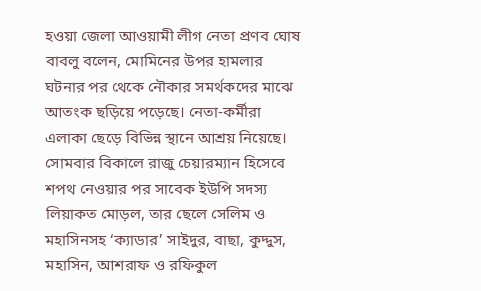হওয়া জেলা আওয়ামী লীগ নেতা প্রণব ঘোষ বাবলু বলেন, মোমিনের উপর হামলার ঘটনার পর থেকে নৌকার সমর্থকদের মাঝে আতংক ছড়িয়ে পড়েছে। নেতা-কর্মীরা এলাকা ছেড়ে বিভিন্ন স্থানে আশ্রয় নিয়েছে।
সোমবার বিকালে রাজু চেয়ারম্যান হিসেবে শপথ নেওয়ার পর সাবেক ইউপি সদস্য লিয়াকত মোড়ল, তার ছেলে সেলিম ও মহাসিনসহ ‘ক্যাডার’ সাইদুর, বাছা, কুদ্দুস, মহাসিন, আশরাফ ও রফিকুল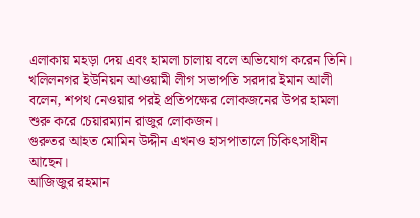এলাকায় মহড়া দেয় এবং হামলা চালায় বলে অভিযোগ করেন তিনি।
খলিলনগর ইউনিয়ন আওয়ামী লীগ সভাপতি সরদার ইমান আলী বলেন, শপথ নেওয়ার পরই প্রতিপক্ষের লোকজনের উপর হামলা শুরু করে চেয়ারম্যান রাজুর লোকজন।
গুরুতর আহত মোমিন উদ্দীন এখনও হাসপাতালে চিকিৎসাধীন আছেন।
আজিজুর রহমান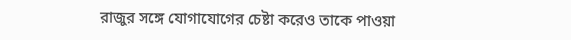রাজুর সঙ্গে যোগাযোগের চেষ্টা করেও তাকে পাওয়া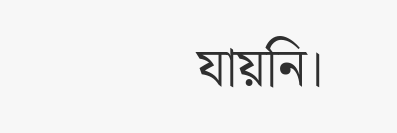যায়নি।